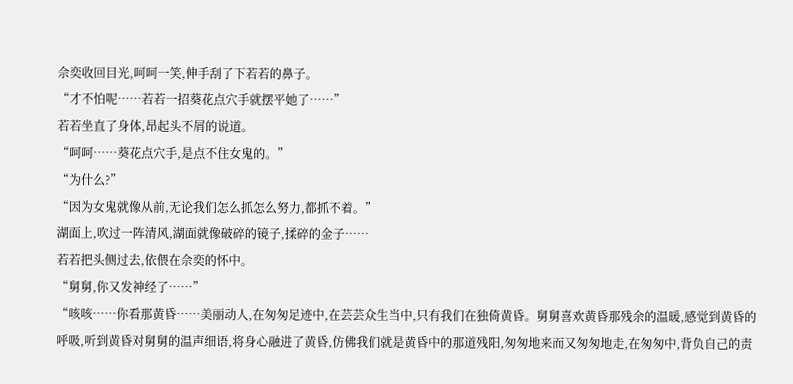佘奕收回目光,呵呵一笑,伸手刮了下若若的鼻子。
“才不怕呢……若若一招葵花点穴手就摆平她了……”
若若坐直了身体,昂起头不屑的说道。
“呵呵……葵花点穴手,是点不住女鬼的。”
“为什么?”
“因为女鬼就像从前,无论我们怎么抓怎么努力,都抓不着。”
湖面上,吹过一阵清风,湖面就像破碎的镜子,揉碎的金子……
若若把头侧过去,依偎在佘奕的怀中。
“舅舅,你又发神经了……”
“咳咳……你看那黄昏……美丽动人,在匆匆足迹中,在芸芸众生当中,只有我们在独倚黄昏。舅舅喜欢黄昏那残余的温暖,感觉到黄昏的呼吸,听到黄昏对舅舅的温声细语,将身心融进了黄昏,仿佛我们就是黄昏中的那道残阳,匆匆地来而又匆匆地走,在匆匆中,背负自己的责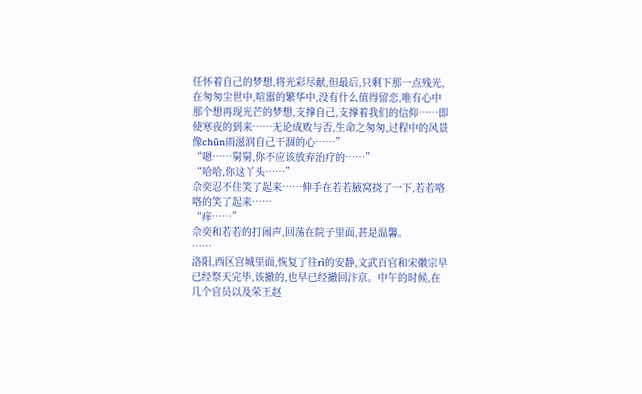任怀着自己的梦想,将光彩尽献,但最后,只剩下那一点残光,在匆匆尘世中,喧嚣的繁华中,没有什么值得留恋,唯有心中那个想再现光芒的梦想,支撑自己,支撑着我们的信仰……即使寒夜的到来……无论成败与否,生命之匆匆,过程中的风景像chūn雨滋润自己干涸的心……”
“嗯……舅舅,你不应该放弃治疗的……”
“哈哈,你这丫头……”
佘奕忍不住笑了起来……伸手在若若腋窝挠了一下,若若咯咯的笑了起来……
“痒……”
佘奕和若若的打闹声,回荡在院子里面,甚是温馨。
……
洛阳,西区宫城里面,恢复了往rì的安静,文武百官和宋徽宗早已经祭天完毕,该撤的,也早已经撤回汴京。中午的时候,在几个官员以及荣王赵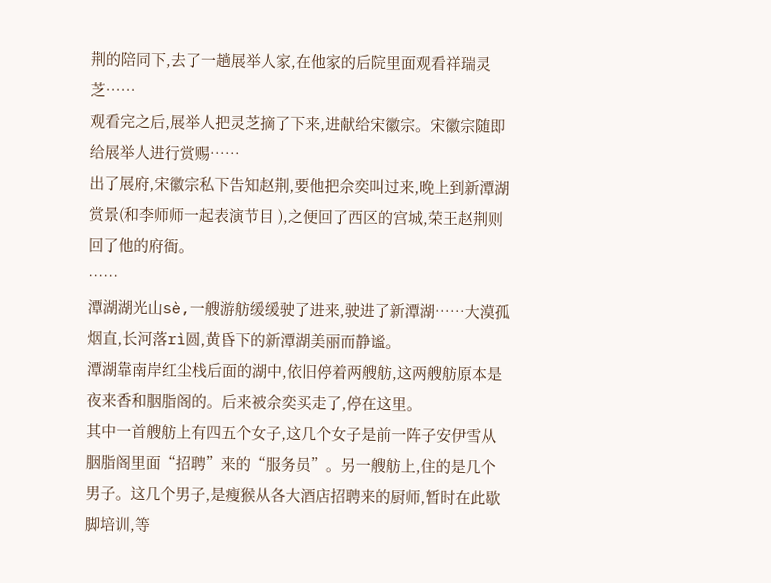荆的陪同下,去了一趟展举人家,在他家的后院里面观看祥瑞灵芝……
观看完之后,展举人把灵芝摘了下来,进献给宋徽宗。宋徽宗随即给展举人进行赏赐……
出了展府,宋徽宗私下告知赵荆,要他把佘奕叫过来,晚上到新潭湖赏景(和李师师一起表演节目 ),之便回了西区的宫城,荣王赵荆则回了他的府衙。
……
潭湖湖光山sè,一艘游舫缓缓驶了进来,驶进了新潭湖……大漠孤烟直,长河落rì圆,黄昏下的新潭湖美丽而静谧。
潭湖靠南岸红尘栈后面的湖中,依旧停着两艘舫,这两艘舫原本是夜来香和胭脂阁的。后来被佘奕买走了,停在这里。
其中一首艘舫上有四五个女子,这几个女子是前一阵子安伊雪从胭脂阁里面“招聘”来的“服务员”。另一艘舫上,住的是几个男子。这几个男子,是瘦猴从各大酒店招聘来的厨师,暂时在此歇脚培训,等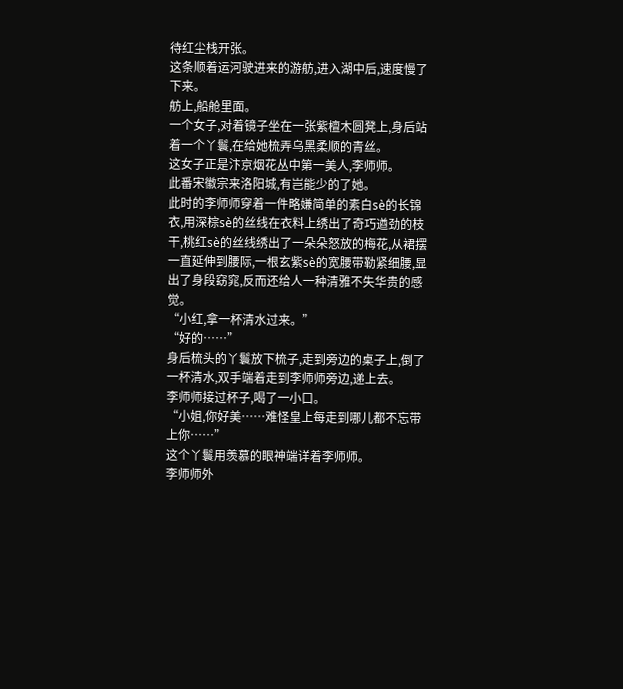待红尘栈开张。
这条顺着运河驶进来的游舫,进入湖中后,速度慢了下来。
舫上,船舱里面。
一个女子,对着镜子坐在一张紫檀木圆凳上,身后站着一个丫鬟,在给她梳弄乌黑柔顺的青丝。
这女子正是汴京烟花丛中第一美人,李师师。
此番宋徽宗来洛阳城,有岂能少的了她。
此时的李师师穿着一件略嫌简单的素白sè的长锦衣,用深棕sè的丝线在衣料上绣出了奇巧遒劲的枝干,桃红sè的丝线绣出了一朵朵怒放的梅花,从裙摆一直延伸到腰际,一根玄紫sè的宽腰带勒紧细腰,显出了身段窈窕,反而还给人一种清雅不失华贵的感觉。
“小红,拿一杯清水过来。”
“好的……”
身后梳头的丫鬟放下梳子,走到旁边的桌子上,倒了一杯清水,双手端着走到李师师旁边,递上去。
李师师接过杯子,喝了一小口。
“小姐,你好美……难怪皇上每走到哪儿都不忘带上你……”
这个丫鬟用羡慕的眼神端详着李师师。
李师师外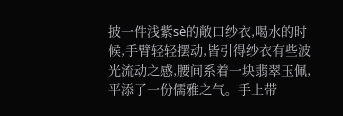披一件浅紫sè的敞口纱衣,喝水的时候,手臂轻轻摆动,皆引得纱衣有些波光流动之感,腰间系着一块翡翠玉佩,平添了一份儒雅之气。手上带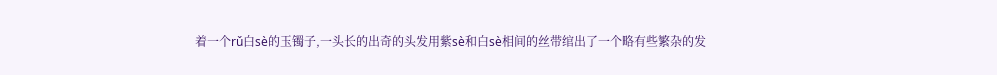着一个rǔ白sè的玉镯子,一头长的出奇的头发用紫sè和白sè相间的丝带绾出了一个略有些繁杂的发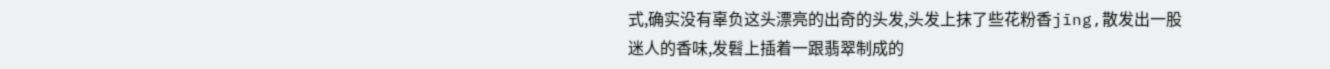式,确实没有辜负这头漂亮的出奇的头发,头发上抹了些花粉香jīng,散发出一股迷人的香味,发髫上插着一跟翡翠制成的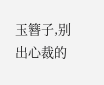玉簪子,别出心裁的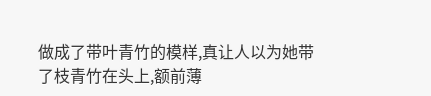做成了带叶青竹的模样,真让人以为她带了枝青竹在头上,额前薄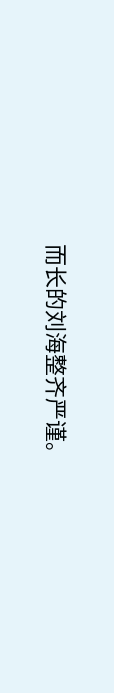而长的刘海整齐严谨。